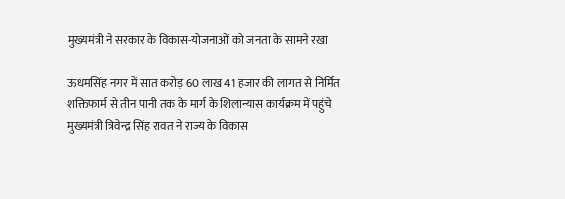मुख्यमंत्री ने सरकार के विकास-योजनाओं को जनता के सामने रखा

ऊधमसिंह नगर में सात करोड़ 60 लाख 41 हजार की लागत से निर्मित शक्तिफार्म से तीन पानी तक के मार्ग के शिलान्यास कार्यक्रम में पहुंचे मुख्यमंत्री त्रिवेन्द्र सिंह रावत ने राज्य के विकास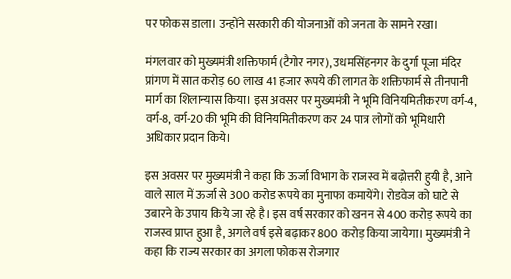पर फोकस डाला। उन्होंने सरकारी की योजनाओं को जनता के सामने रखा।

मंगलवार को मुख्यमंत्री शक्तिफार्म (टैगोर नगर), उधमसिंहनगर के दुर्गा पूजा मंदिर प्रांगण में सात करोड़ 60 लाख 41 हजार रूपये की लागत के शक्तिफार्म से तीनपानी मार्ग का शिलान्यास किया। इस अवसर पर मुख्यमंत्री ने भूमि विनियमितीकरण वर्ग-4, वर्ग-8, वर्ग-20 की भूमि की विनियमितीकरण कर 24 पात्र लोगों को भूमिधारी अधिकार प्रदान किये।

इस अवसर पर मुख्यमंत्री ने कहा कि ऊर्जा विभाग के राजस्व में बढ़ोत्तरी हुयी है, आने वाले साल में ऊर्जा से 300 करोड रूपये का मुनाफा कमायेंगे। रोडवेज को घाटे से उबारने के उपाय किये जा रहे है। इस वर्ष सरकार को खनन से 400 करोड़ रूपये का राजस्व प्राप्त हुआ है, अगले वर्ष इसे बढ़ाकर 800 करोड़ किया जायेगा। मुख्यमंत्री ने कहा कि राज्य सरकार का अगला फोकस रोजगार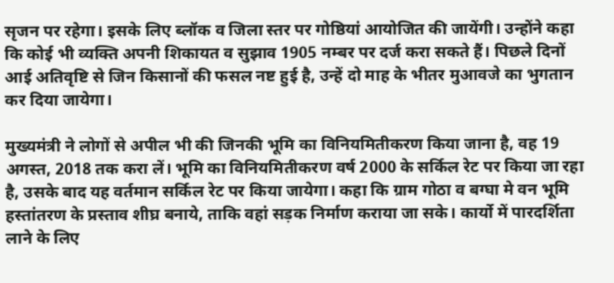सृजन पर रहेगा। इसके लिए ब्लॉक व जिला स्तर पर गोष्ठियां आयोजित की जायेंगी। उन्होंने कहा कि कोई भी व्यक्ति अपनी शिकायत व सुझाव 1905 नम्बर पर दर्ज करा सकते हैं। पिछले दिनों आई अतिवृष्टि से जिन किसानों की फसल नष्ट हुई है, उन्हें दो माह के भीतर मुआवजे का भुगतान कर दिया जायेगा।

मुख्यमंत्री ने लोगों से अपील भी की जिनकी भूमि का विनियमितीकरण किया जाना है, वह 19 अगस्त, 2018 तक करा लें। भूमि का विनियमितीकरण वर्ष 2000 के सर्किल रेट पर किया जा रहा है, उसके बाद यह वर्तमान सर्किल रेट पर किया जायेगा। कहा कि ग्राम गोठा व बग्घा मे वन भूमि हस्तांतरण के प्रस्ताव शीघ्र बनाये, ताकि वहां सड़क निर्माण कराया जा सके। कार्यो में पारदर्शिता लाने के लिए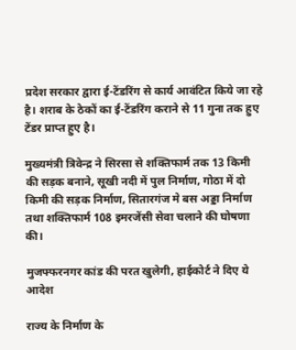प्रदेश सरकार द्वारा ई-टेंडरिंग से कार्य आवंटित किये जा रहे है। शराब के ठेकों का ई-टेंडरिंग कराने से 11 गुना तक हुए टेंडर प्राप्त हुए है।

मुख्यमंत्री त्रिवेन्द्र ने सिरसा से शक्तिफार्म तक 13 किमी की सड़क बनाने, सूखी नदी में पुल निर्माण, गोठा में दो किमी की सड़क निर्माण, सितारगंज मे बस अड्डा निर्माण तथा शक्तिफार्म 108 इमरजेंसी सेवा चलाने की घोषणा की।

मुजफ्फरनगर कांड की परत खुलेगी, हाईकोर्ट ने दिए ये आदेश

राज्य के निर्माण के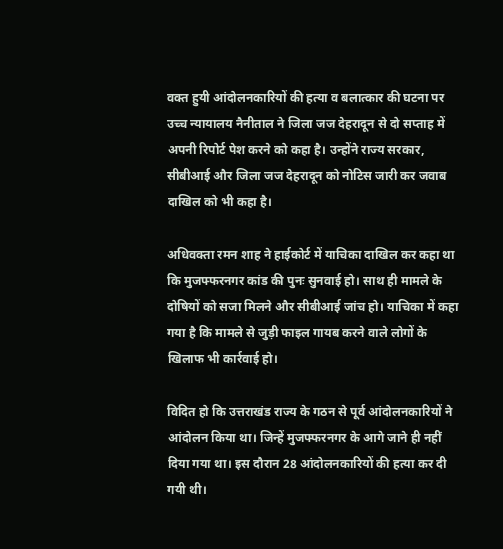वक्त हुयी आंदोलनकारियों की हत्या व बलात्कार की घटना पर उच्च न्यायालय नैनीताल ने जिला जज देहरादून से दो सप्ताह में अपनी रिपोर्ट पेश करने को कहा है। उन्होंने राज्य सरकार, सीबीआई और जिला जज देहरादून को नोटिस जारी कर जवाब दाखिल को भी कहा है।

अधिवक्ता रमन शाह ने हाईकोर्ट में याचिका दाखिल कर कहा था कि मुजफ्फरनगर कांड की पुनः सुनवाई हो। साथ ही मामले के दोषियों को सजा मिलने और सीबीआई जांच हो। याचिका में कहा गया है कि मामले से जुड़ी फाइल गायब करने वाले लोगों के खिलाफ भी कार्रवाई हो।

विदित हो कि उत्तराखंड राज्य के गठन से पूर्व आंदोलनकारियों ने आंदोलन किया था। जिन्हें मुजफ्फरनगर के आगे जाने ही नहीं दिया गया था। इस दौरान 28 आंदोलनकारियों की हत्या कर दी गयी थी।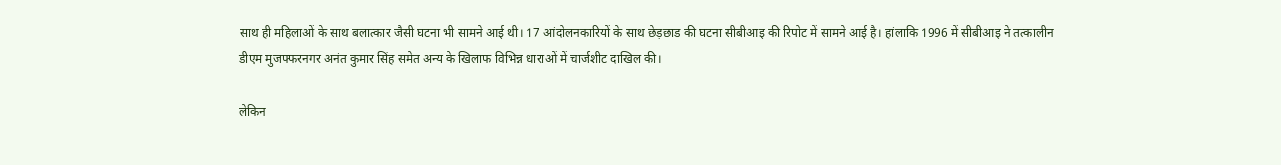साथ ही महिलाओं के साथ बलात्कार जैसी घटना भी सामने आई थी। 17 आंदोलनकारियों के साथ छेड़छाड की घटना सीबीआइ की रिपोट में सामने आई है। हांलाकि 1996 में सीबीआइ ने तत्कालीन डीएम मुजफ्फरनगर अनंत कुमार सिंह समेत अन्य के खिलाफ विभिन्न धाराओं में चार्जशीट दाखिल की।

लेकिन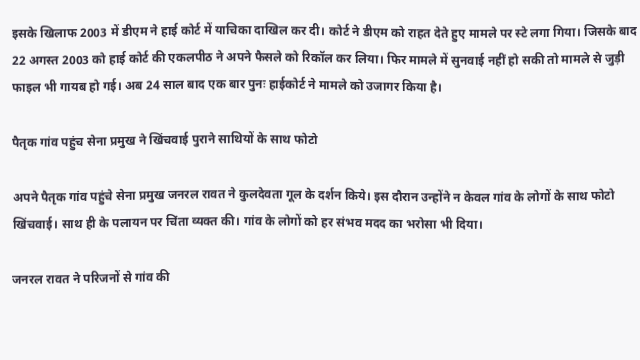इसके खिलाफ 2003 में डीएम ने हाई कोर्ट में याचिका दाखिल कर दी। कोर्ट ने डीएम को राहत देते हुए मामले पर स्टे लगा गिया। जिसके बाद 22 अगस्त 2003 को हाई कोर्ट की एकलपीठ ने अपने फैसले को रिकॉल कर लिया। फिर मामले में सुनवाई नहीं हो सकी तो मामले से जुड़ी फाइल भी गायब हो गई। अब 24 साल बाद एक बार पुनः हाईकोर्ट ने मामले को उजागर किया है।

पैतृक गांव पहुंच सेना प्रमुख ने खिंचवाई पुराने साथियों के साथ फोटो

अपने पैतृक गांव पहुंचे सेना प्रमुख जनरल रावत ने कुलदेवता गूल के दर्शन किये। इस दौरान उन्होंने न केवल गांव के लोगों के साथ फोटो खिंचवाई। साथ ही के पलायन पर चिंता व्यक्त की। गांव के लोगों को हर संभव मदद का भरोसा भी दिया।

जनरल रावत ने परिजनों से गांव की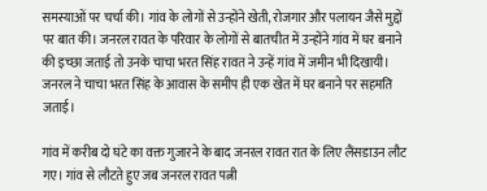समस्याओं पर चर्चा की। गांव के लोगों से उन्होंने खेती, रोजगार और पलायन जैसे मुद्दों पर बात की। जनरल रावत के परिवार के लोगों से बातचीत में उन्होंने गांव में घर बनाने की इच्छा जताई तो उनके चाचा भरत सिंह रावत ने उन्हें गांव में जमीन भी दिखायी। जनरल ने चाचा भरत सिंह के आवास के समीप ही एक खेत में घर बनाने पर सहमति जताई।

गांव में करीब दो घंटे का वक्त गुजारने के बाद जनरल रावत रात के लिए लैंसडाउन लौट गए। गांव से लौटते हुए जब जनरल रावत पत्नी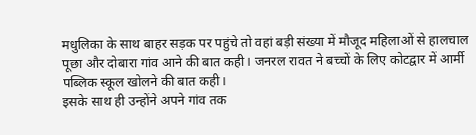मधुलिका के साथ बाहर सड़क पर पहुंचे तो वहां बड़ी संख्या में मौजूद महिलाओं से हालचाल पूछा और दोबारा गांव आने की बात कही। जनरल रावत ने बच्चों के लिए कोटद्वार में आर्मी पब्लिक स्कूल खोलने की बात कही।
इसके साथ ही उन्होंने अपने गांव तक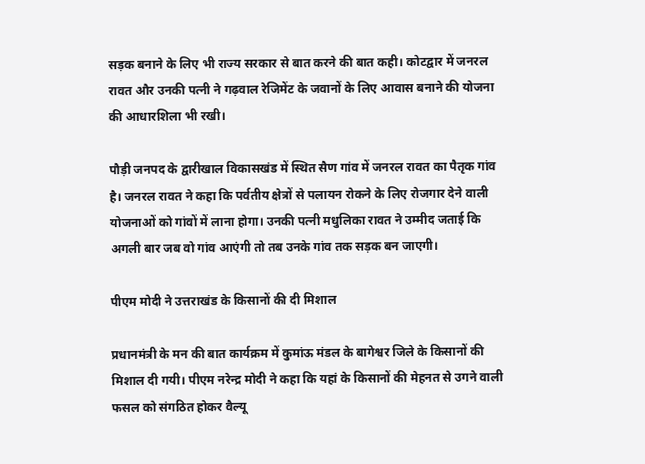सड़क बनाने के लिए भी राज्य सरकार से बात करने की बात कही। कोटद्वार में जनरल रावत और उनकी पत्नी ने गढ़वाल रेजिमेंट के जवानों के लिए आवास बनाने की योजना की आधारशिला भी रखी।

पौड़ी जनपद के द्वारीखाल विकासखंड में स्थित सैण गांव में जनरल रावत का पैतृक गांव है। जनरल रावत ने कहा कि पर्वतीय क्षेत्रों से पलायन रोकने के लिए रोजगार देने वाली योजनाओं को गांवों में लाना होगा। उनकी पत्नी मधुलिका रावत ने उम्मीद जताई कि अगली बार जब वो गांव आएंगी तो तब उनके गांव तक सड़क बन जाएगी।

पीएम मोदी ने उत्तराखंड के किसानों की दी मिशाल

प्रधानमंत्री के मन की बात कार्यक्रम में कुमांऊ मंडल के बागेश्वर जिले के किसानों की मिशाल दी गयी। पीएम नरेन्द्र मोदी ने कहा कि यहां के किसानों की मेहनत से उगने वाली फसल को संगठित होकर वैल्यू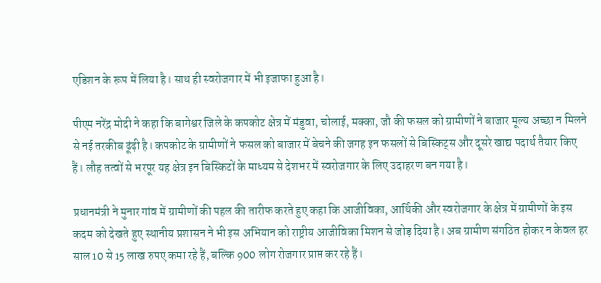एडिशन के रूप में लिया है। साथ ही स्वरोजगार में भी इजाफा हुआ है।

पीएम नरेंद्र मोदी ने कहा कि बागेश्वर जिले के कपकोट क्षेत्र में मंडुवा, चोलाई, मक्का, जौ की फसल को ग्रामीणों ने बाजार मूल्य अच्छा न मिलने से नई तरकीब ढूंढ़ी है। कपकोट के ग्रामीणों ने फसल को बाजार में बेचने की जगह इन फसलों से बिस्किट्स और दूसरे खाद्य पदार्थ तैयार किए हैं। लौह तत्वों से भरपूर यह क्षेत्र इन बिस्किटों के माध्यम से देशभर में स्वरोजगार के लिए उदाहरण बन गया है।

प्रधानमंत्री ने मुनार गांव में ग्रामीणों की पहल की तारीफ करते हुए कहा कि आजीविका, आर्थिकी और स्वरोजगार के क्षेत्र में ग्रामीणों के इस कदम को देखते हुए स्थानीय प्रशासन ने भी इस अभियान को राष्ट्रीय आजीविका मिशन से जोड़ दिया है। अब ग्रामीण संगठित होकर न केवल हर साल 10 से 15 लाख रुपए कमा रहे हैं, बल्कि 900 लोग रोजगार प्राप्त कर रहे हैं।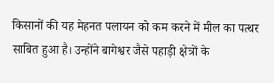किसानों की यह मेहनत पलायन को कम करने में मील का पत्थर साबित हुआ है। उन्होंने बागेश्वर जैसे पहाड़ी क्षेत्रों के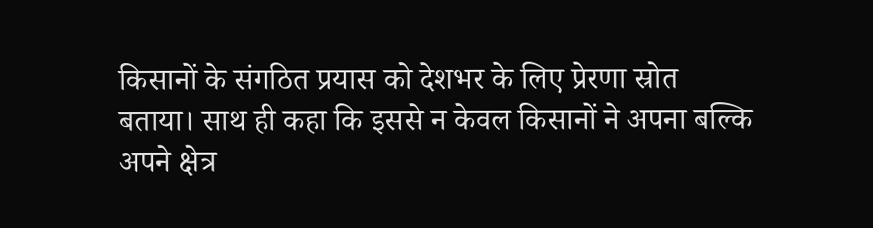किसानों के संगठित प्रयास को देशभर के लिए प्रेरणा स्रोत बताया। साथ ही कहा कि इससे न केवल किसानों ने अपना बल्कि अपने क्षेत्र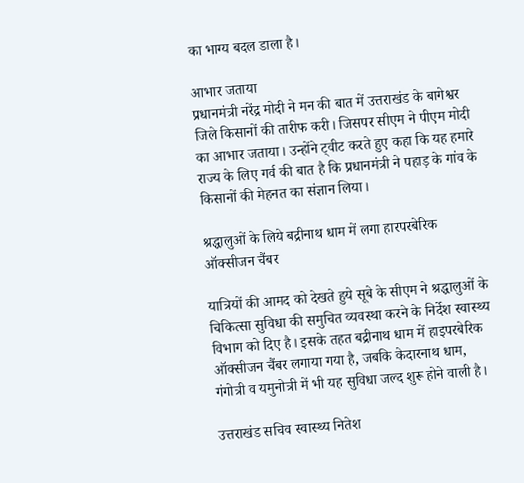का भाग्य बदल डाला है।

आभार जताया
प्रधानमंत्री नरेंद्र मोदी ने मन की बात में उत्तराखंड के बागेश्वर जिले किसानों की तारीफ करी। जिसपर सीएम ने पीएम मोदी का आभार जताया। उन्होंने ट्वीट करते हुए कहा कि यह हमारे राज्य के लिए गर्व की बात है कि प्रधानमंत्री ने पहाड़ के गांव के किसानों की मेहनत का संज्ञान लिया।

श्रद्धालुओं के लिये बद्रीनाथ धाम में लगा हारपरबेरिक ऑक्सीजन चैंबर

यात्रियों की आमद को देखते हुये सूबे के सीएम ने श्रद्धालुओं के चिकित्सा सुविधा की समुचित व्यवस्था करने के निर्देश स्वास्थ्य विभाग को दिए है। इसके तहत बद्रीनाथ धाम में हाइपरबेरिक ऑक्सीजन चैंबर लगाया गया है, जबकि केदारनाथ धाम, गंगोत्री व यमुनोत्री में भी यह सुविधा जल्द शुरू होने वाली है।

उत्तराखंड सचिव स्वास्थ्य नितेश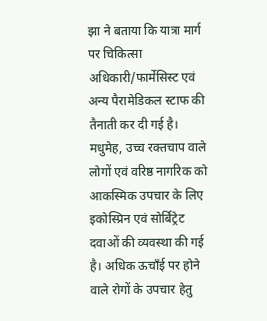झा ने बताया कि यात्रा मार्ग पर चिकित्सा अधिकारी/फार्मेसिस्ट एवं अन्य पैरामेडिकल स्टाफ की तैनाती कर दी गई है। मधुमेह, उच्च रक्तचाप वाले लोगों एवं वरिष्ठ नागरिक को आकस्मिक उपचार के लिए इकोस्प्रिन एवं सोर्बिट्रेट दवाओं की व्यवस्था की गई है। अधिक ऊचाँई पर होने वाले रोगों के उपचार हेतु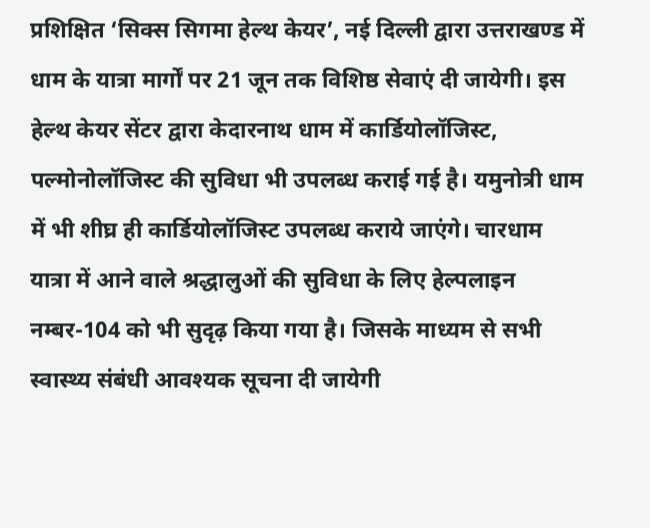प्रशिक्षित ‘सिक्स सिगमा हेल्थ केयर’, नई दिल्ली द्वारा उत्तराखण्ड में धाम के यात्रा मार्गों पर 21 जून तक विशिष्ठ सेवाएं दी जायेगी। इस हेल्थ केयर सेंटर द्वारा केदारनाथ धाम में कार्डियोलॉजिस्ट, पल्मोनोलॉजिस्ट की सुविधा भी उपलब्ध कराई गई है। यमुनोत्री धाम में भी शीघ्र ही कार्डियोलॉजिस्ट उपलब्ध कराये जाएंगे। चारधाम यात्रा में आने वाले श्रद्धालुओं की सुविधा के लिए हेल्पलाइन नम्बर-104 को भी सुदृढ़ किया गया है। जिसके माध्यम से सभी स्वास्थ्य संबंधी आवश्यक सूचना दी जायेगी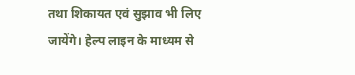तथा शिकायत एवं सुझाव भी लिए जायेंगे। हेल्प लाइन के माध्यम से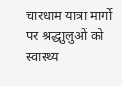चारधाम यात्रा मार्गो पर श्रद्धाुलुओं को स्वास्थ्य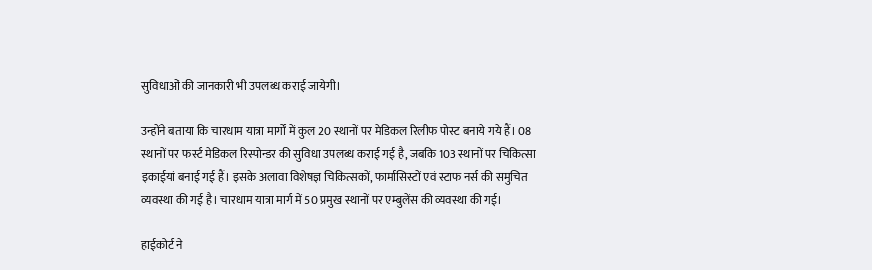सुविधाओं की जानकारी भी उपलब्ध कराई जायेगी।

उन्होंने बताया कि चारधाम यात्रा मार्गों में कुल 20 स्थानों पर मेडिकल रिलीफ पोस्ट बनाये गये हैं। 08 स्थानों पर फर्स्ट मेडिकल रिस्पोन्डर की सुविधा उपलब्ध कराई गई है, जबकि 103 स्थानों पर चिकित्सा इकाईयां बनाई गई हैं। इसके अलावा विशेषज्ञ चिकित्सकों, फार्मासिस्टों एवं स्टाफ नर्स की समुचित व्यवस्था की गई है। चारधाम यात्रा मार्ग में 50 प्रमुख स्थानों पर एम्बुलेंस की व्यवस्था की गई।

हाईकोर्ट ने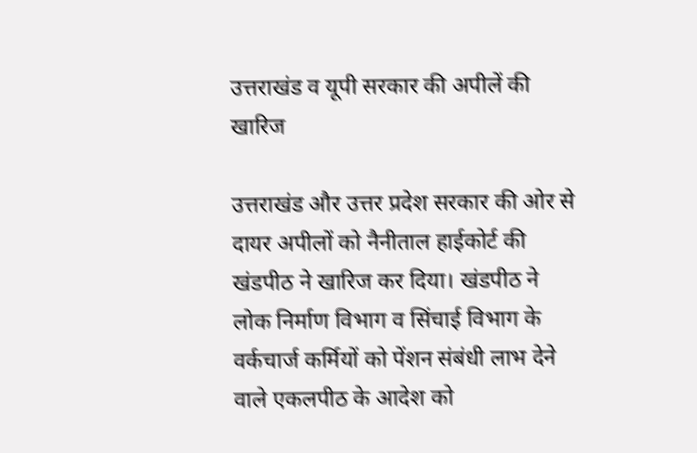उत्तराखंड व यूपी सरकार की अपीलें की खारिज

उत्तराखंड और उत्तर प्रदेश सरकार की ओर से दायर अपीलों को नैनीताल हाईकोर्ट की खंडपीठ ने खारिज कर दिया। खंडपीठ ने लोक निर्माण विभाग व सिंचाई विभाग के वर्कचार्ज कर्मियों को पेंशन संबंधी लाभ देने वाले एकलपीठ के आदेश को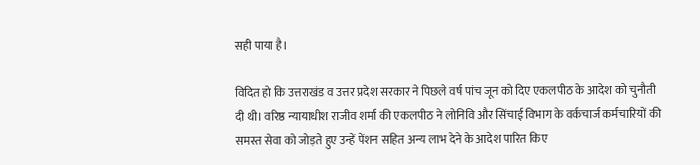सही पाया है।

विदित हो कि उत्तराखंड व उत्तर प्रदेश सरकार ने पिछले वर्ष पांच जून को दिए एकलपीठ के आदेश को चुनौती दी थी। वरिष्ठ न्यायाधीश राजीव शर्मा की एकलपीठ ने लोनिवि और सिंचाई विभाग के वर्कचार्ज कर्मचारियों की समस्त सेवा को जोड़ते हुए उन्हें पेंशन सहित अन्य लाभ देने के आदेश पारित किए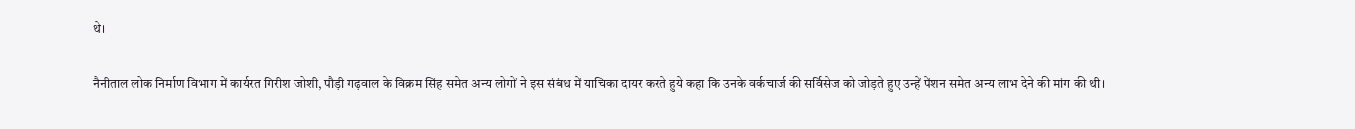थे।

नैनीताल लोक निर्माण विभाग में कार्यरत गिरीश जोशी, पौड़ी गढ़वाल के विक्रम सिंह समेत अन्य लोगों ने इस संबंध में याचिका दायर करते हुये कहा कि उनके वर्कचार्ज की सर्विसेज को जोड़ते हुए उन्हें पेंशन समेत अन्य लाभ देने की मांग की थी।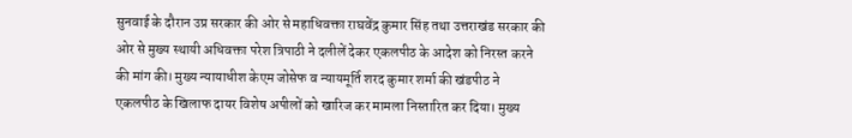सुनवाई के दौरान उप्र सरकार की ओर से महाधिवक्ता राघवेंद्र कुमार सिंह तथा उत्तराखंड सरकार की ओर से मुख्य स्थायी अधिवक्ता परेश त्रिपाठी ने दलीलें देकर एकलपीठ के आदेश को निरस्त करने की मांग की। मुख्य न्यायाधीश केएम जोसेफ व न्यायमूर्ति शरद कुमार शर्मा की खंडपीठ ने एकलपीठ के खिलाफ दायर विशेष अपीलों को खारिज कर मामला निस्तारित कर दिया। मुख्य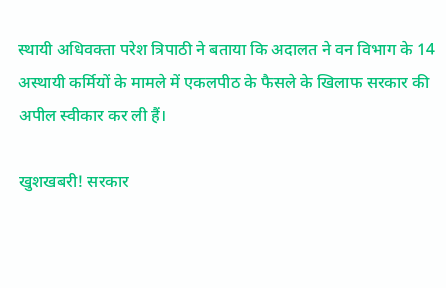स्थायी अधिवक्ता परेश त्रिपाठी ने बताया कि अदालत ने वन विभाग के 14 अस्थायी कर्मियों के मामले में एकलपीठ के फैसले के खिलाफ सरकार की अपील स्वीकार कर ली हैं।

खुशखबरी! सरकार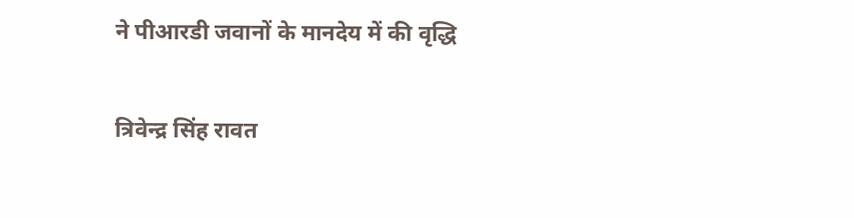ने पीआरडी जवानों के मानदेय में की वृद्धि

त्रिवेन्द्र सिंह रावत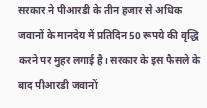सरकार ने पीआरडी के तीन हजार से अधिक जवानों के मानदेय में प्रतिदिन 50 रूपये की वृद्धि करने पर मुहर लगाई है। सरकार के इस फैसले के बाद पीआरडी जवानों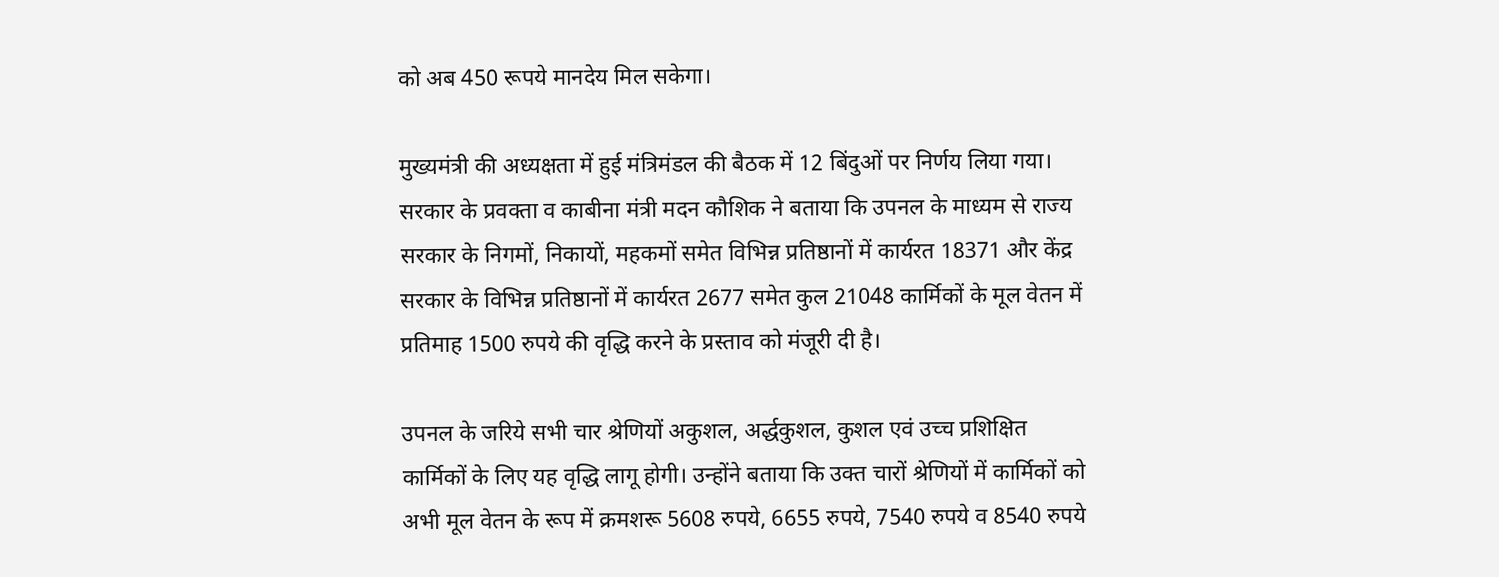को अब 450 रूपये मानदेय मिल सकेगा।

मुख्यमंत्री की अध्यक्षता में हुई मंत्रिमंडल की बैठक में 12 बिंदुओं पर निर्णय लिया गया। सरकार के प्रवक्ता व काबीना मंत्री मदन कौशिक ने बताया कि उपनल के माध्यम से राज्य सरकार के निगमों, निकायों, महकमों समेत विभिन्न प्रतिष्ठानों में कार्यरत 18371 और केंद्र सरकार के विभिन्न प्रतिष्ठानों में कार्यरत 2677 समेत कुल 21048 कार्मिकों के मूल वेतन में प्रतिमाह 1500 रुपये की वृद्धि करने के प्रस्ताव को मंजूरी दी है।

उपनल के जरिये सभी चार श्रेणियों अकुशल, अर्द्धकुशल, कुशल एवं उच्च प्रशिक्षित कार्मिकों के लिए यह वृद्धि लागू होगी। उन्होंने बताया कि उक्त चारों श्रेणियों में कार्मिकों को अभी मूल वेतन के रूप में क्रमशरू 5608 रुपये, 6655 रुपये, 7540 रुपये व 8540 रुपये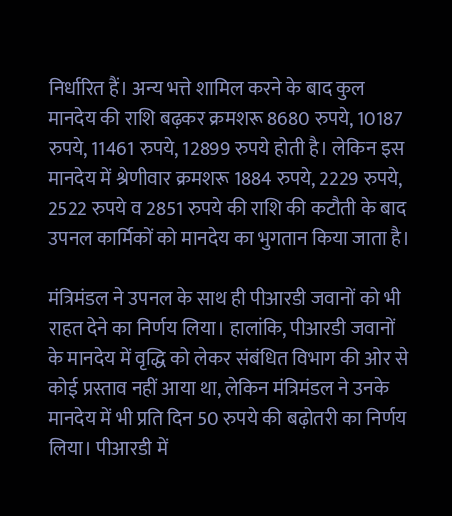निर्धारित हैं। अन्य भत्ते शामिल करने के बाद कुल मानदेय की राशि बढ़कर क्रमशरू 8680 रुपये, 10187 रुपये, 11461 रुपये, 12899 रुपये होती है। लेकिन इस मानदेय में श्रेणीवार क्रमशरू 1884 रुपये, 2229 रुपये, 2522 रुपये व 2851 रुपये की राशि की कटौती के बाद उपनल कार्मिकों को मानदेय का भुगतान किया जाता है।

मंत्रिमंडल ने उपनल के साथ ही पीआरडी जवानों को भी राहत देने का निर्णय लिया। हालांकि, पीआरडी जवानों के मानदेय में वृद्धि को लेकर संबंधित विभाग की ओर से कोई प्रस्ताव नहीं आया था, लेकिन मंत्रिमंडल ने उनके मानदेय में भी प्रति दिन 50 रुपये की बढ़ोतरी का निर्णय लिया। पीआरडी में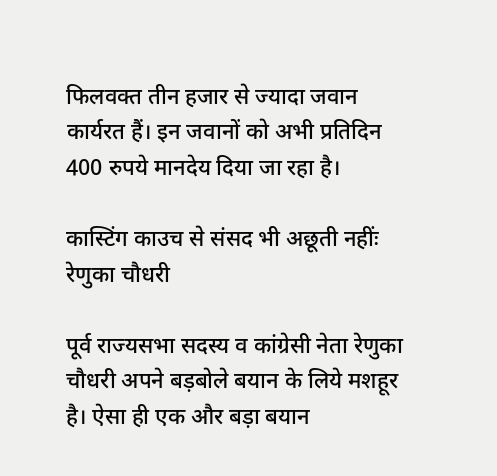फिलवक्त तीन हजार से ज्यादा जवान कार्यरत हैं। इन जवानों को अभी प्रतिदिन 400 रुपये मानदेय दिया जा रहा है।

कास्टिंग काउच से संसद भी अछूती नहींः रेणुका चौधरी

पूर्व राज्यसभा सदस्य व कांग्रेसी नेता रेणुका चौधरी अपने बड़बोले बयान के लिये मशहूर है। ऐसा ही एक और बड़ा बयान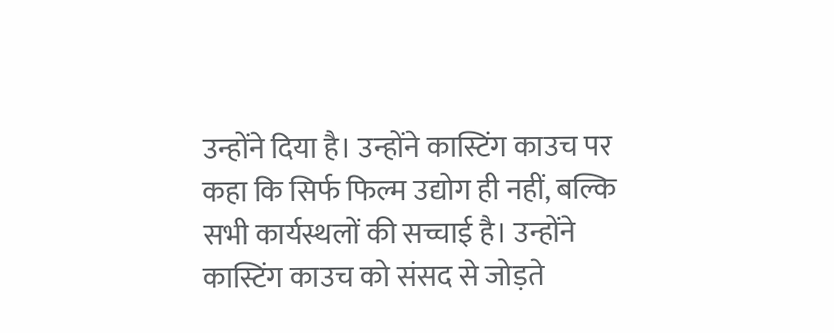उन्होंने दिया है। उन्होंने कास्टिंग काउच पर कहा कि सिर्फ फिल्म उद्योग ही नहीं, बल्कि सभी कार्यस्थलों की सच्चाई है। उन्होंने कास्टिंग काउच को संसद से जोड़ते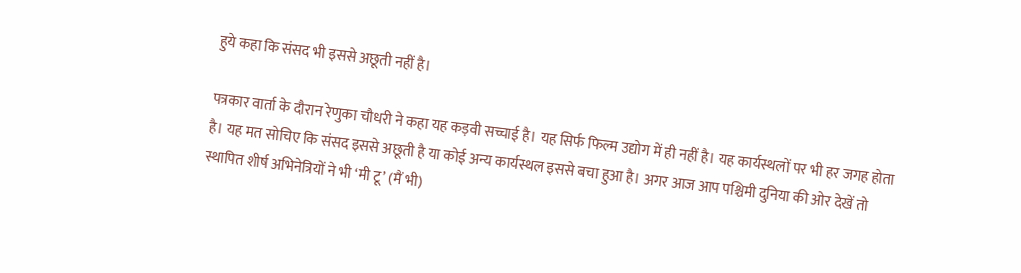हुये कहा कि संसद भी इससे अछूती नहीं है।

पत्रकार वार्ता के दौरान रेणुका चौधरी ने कहा यह कड़वी सच्चाई है। यह सिर्फ फिल्म उद्योग में ही नहीं है। यह कार्यस्थलों पर भी हर जगह होता है। यह मत सोचिए कि संसद इससे अछूती है या कोई अन्य कार्यस्थल इससे बचा हुआ है। अगर आज आप पश्चिमी दुनिया की ओर देखें तो स्थापित शीर्ष अभिनेत्रियों ने भी ‘मी टू’ (मैं भी)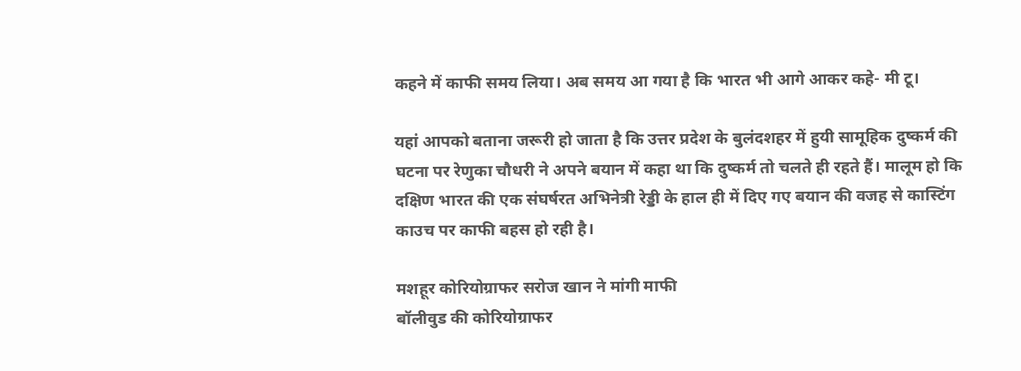कहने में काफी समय लिया। अब समय आ गया है कि भारत भी आगे आकर कहे- मी टू।

यहां आपको बताना जरूरी हो जाता है कि उत्तर प्रदेश के बुलंदशहर में हुयी सामूहिक दुष्कर्म की घटना पर रेणुका चौधरी ने अपने बयान में कहा था कि दुष्कर्म तो चलते ही रहते हैं। मालूम हो कि दक्षिण भारत की एक संघर्षरत अभिनेत्री रेड्डी के हाल ही में दिए गए बयान की वजह से कास्टिंग काउच पर काफी बहस हो रही है।

मशहूर कोरियोग्राफर सरोज खान ने मांगी माफी
बॉलीवुड की कोरियोग्राफर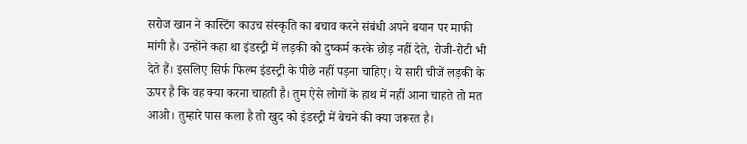सरोज खान ने कास्टिंग काउच संस्कृति का बचाव करने संबंधी अपने बयान पर माफी मांगी है। उन्होंने कहा था इंडस्ट्री में लड़की को दुष्कर्म करके छोड़ नहीं देते, रोजी-रोटी भी देते हैं। इसलिए सिर्फ फिल्म इंडस्ट्री के पीछे नहीं पड़ना चाहिए। ये सारी चीजें लड़की के ऊपर है कि वह क्या करना चाहती है। तुम ऐसे लोगों के हाथ में नहीं आना चाहते तो मत आओ। तुम्हारे पास कला है तो खुद को इंडस्ट्री में बेचने की क्या जरूरत है।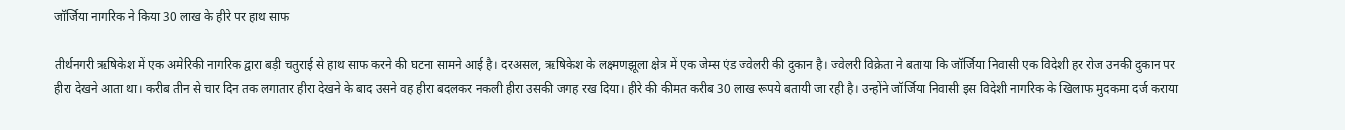जॉर्जिया नागरिक ने किया 30 लाख के हीरे पर हाथ साफ

तीर्थनगरी ऋषिकेश में एक अमेरिकी नागरिक द्वारा बड़ी चतुराई से हाथ साफ करने की घटना सामने आई है। दरअसल, ऋषिकेश के लक्ष्मणझूला क्षेत्र में एक जेम्स एंड ज्वेलरी की दुकान है। ज्वेलरी विक्रेता ने बताया कि जॉर्जिया निवासी एक विदेशी हर रोज उनकी दुकान पर हीरा देखने आता था। करीब तीन से चार दिन तक लगातार हीरा देखने के बाद उसने वह हीरा बदलकर नकली हीरा उसकी जगह रख दिया। हीरे की कीमत करीब 30 लाख रूपये बतायी जा रही है। उन्होंने जॉर्जिया निवासी इस विदेशी नागरिक के खिलाफ मुदकमा दर्ज कराया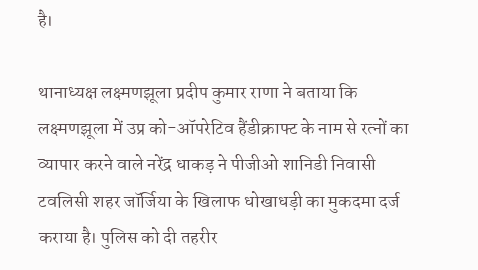है।

थानाध्यक्ष लक्ष्मणझूला प्रदीप कुमार राणा ने बताया कि लक्ष्मणझूला में उप्र को-ऑपरेटिव हैंडीक्राफ्ट के नाम से रत्नों का व्यापार करने वाले नरेंद्र धाकड़ ने पीजीओ शानिडी निवासी टवलिसी शहर जॉर्जिया के खिलाफ धोखाधड़ी का मुकदमा दर्ज कराया है। पुलिस को दी तहरीर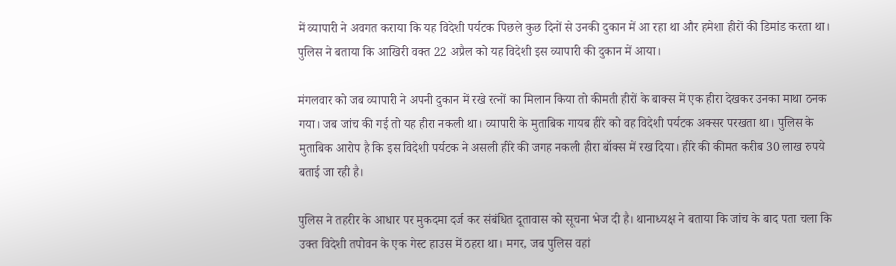में व्यापारी ने अवगत कराया कि यह विदेशी पर्यटक पिछले कुछ दिनों से उनकी दुकान में आ रहा था और हमेशा हीरों की डिमांड करता था। पुलिस ने बताया कि आखिरी वक्त 22 अप्रैल को यह विदेशी इस व्यापारी की दुकान में आया।

मंगलवार को जब व्यापारी ने अपनी दुकान में रखे रत्नों का मिलान किया तो कीमती हीरों के बाक्स में एक हीरा देखकर उनका माथा ठनक गया। जब जांच की गई तो यह हीरा नकली था। व्यापारी के मुताबिक गायब हीरे को वह विदेशी पर्यटक अक्सर परखता था। पुलिस के मुताबिक आरोप है कि इस विदेशी पर्यटक ने असली हीरे की जगह नकली हीरा बॉक्स में रख दिया। हीरे की कीमत करीब 30 लाख रुपये बताई जा रही है।

पुलिस ने तहरीर के आधार पर मुकदमा दर्ज कर संबंधित दूतावास को सूचना भेज दी है। थानाध्यक्ष ने बताया कि जांच के बाद पता चला कि उक्त विदेशी तपोवन के एक गेस्ट हाउस में ठहरा था। मगर, जब पुलिस वहां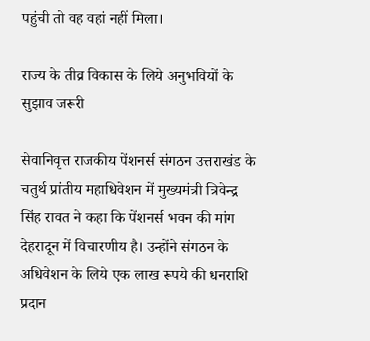पहुंची तो वह वहां नहीं मिला।

राज्य के तीव्र विकास के लिये अनुभवियों के सुझाव जरूरी

सेवानिवृत्त राजकीय पेंशनर्स संगठन उत्तराखंड के चतुर्थ प्रांतीय महाधिवेशन में मुख्यमंत्री त्रिवेन्द्र सिंह रावत ने कहा कि पेंशनर्स भवन की मांग देहरादून में विचारणीय है। उन्होंने संगठन के अधिवेशन के लिये एक लाख रूपये की धनराशि प्रदान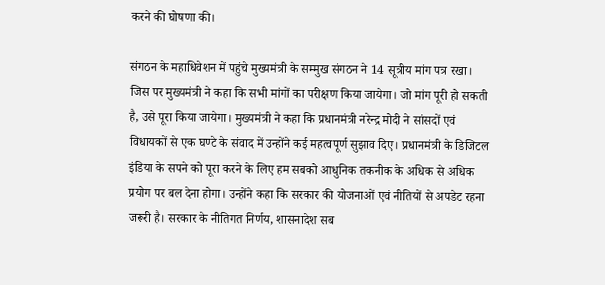करने की घोषणा की।

संगठन के महाधिवेशन में पहुंचे मुख्यमंत्री के सम्मुख संगठन ने 14 सूत्रीय मांग पत्र रखा। जिस पर मुख्यमंत्री ने कहा कि सभी मांगों का परीक्षण किया जायेगा। जो मांग पूरी हो सकती है, उसे पूरा किया जायेगा। मुख्यमंत्री ने कहा कि प्रधानमंत्री नरेन्द्र मोदी ने सांसदों एवं विधायकों से एक घण्टे के संवाद में उन्होंने कई महत्वपूर्ण सुझाव दिए। प्रधानमंत्री के डिजिटल इंडिया के सपने को पूरा करने के लिए हम सबको आधुनिक तकनीक के अधिक से अधिक प्रयोग पर बल देना होगा। उन्होंने कहा कि सरकार की योजनाओं एवं नीतियों से अपडेट रहना जरूरी है। सरकार के नीतिगत निर्णय, शासनादेश सब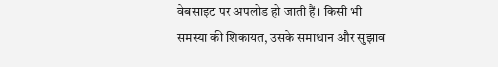वेबसाइट पर अपलोड हो जाती हैं। किसी भी समस्या की शिकायत, उसके समाधान और सुझाव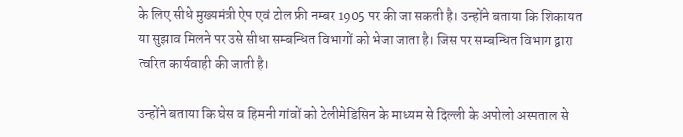के लिए सीधे मुख्यमंत्री ऐप एवं टोल फ्री नम्बर 1905 पर की जा सकती है। उन्होंने बताया कि शिकायत या सुझाव मिलने पर उसे सीधा सम्बन्धित विभागों को भेजा जाता है। जिस पर सम्बन्धित विभाग द्वारा त्वरित कार्यवाही की जाती है।

उन्होंने बताया कि घेस व हिमनी गांवों को टेलीमेडिसिन के माध्यम से दिल्ली के अपोलो अस्पताल से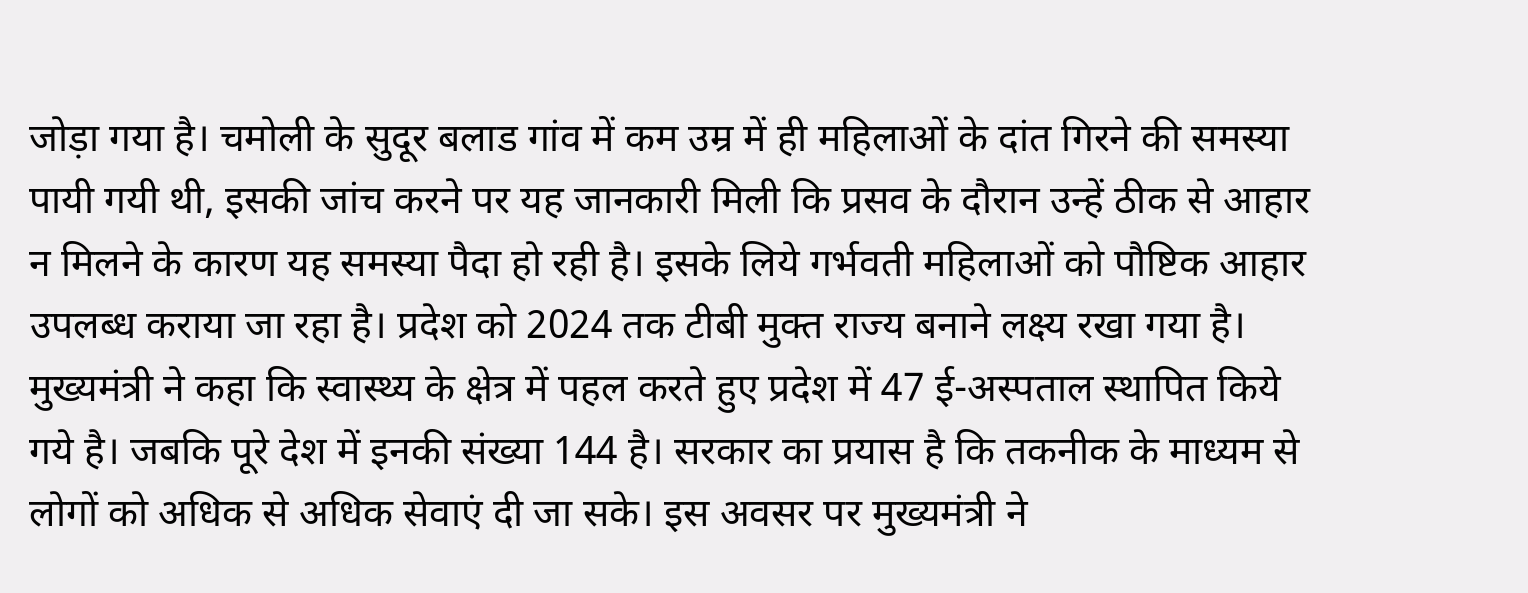जोड़ा गया है। चमोली के सुदूर बलाड गांव में कम उम्र में ही महिलाओं के दांत गिरने की समस्या पायी गयी थी, इसकी जांच करने पर यह जानकारी मिली कि प्रसव के दौरान उन्हें ठीक से आहार न मिलने के कारण यह समस्या पैदा हो रही है। इसके लिये गर्भवती महिलाओं को पौष्टिक आहार उपलब्ध कराया जा रहा है। प्रदेश को 2024 तक टीबी मुक्त राज्य बनाने लक्ष्य रखा गया है। मुख्यमंत्री ने कहा कि स्वास्थ्य के क्षेत्र में पहल करते हुए प्रदेश में 47 ई-अस्पताल स्थापित किये गये है। जबकि पूरे देश में इनकी संख्या 144 है। सरकार का प्रयास है कि तकनीक के माध्यम से लोगों को अधिक से अधिक सेवाएं दी जा सके। इस अवसर पर मुख्यमंत्री ने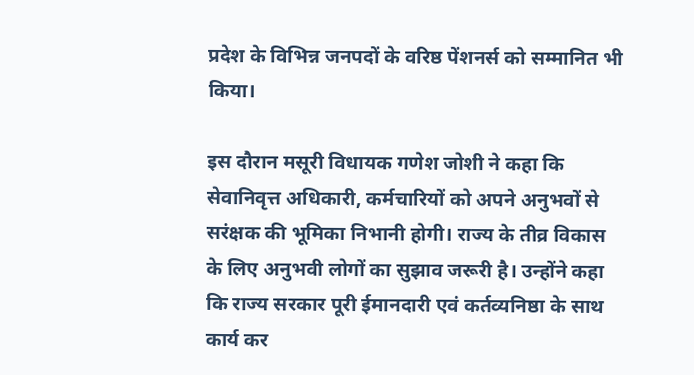प्रदेश के विभिन्न जनपदों के वरिष्ठ पेंशनर्स को सम्मानित भी किया।

इस दौरान मसूरी विधायक गणेश जोशी ने कहा कि सेवानिवृत्त अधिकारी, कर्मचारियों को अपने अनुभवों से सरंक्षक की भूमिका निभानी होगी। राज्य के तीव्र विकास के लिए अनुभवी लोगों का सुझाव जरूरी है। उन्होंने कहा कि राज्य सरकार पूरी ईमानदारी एवं कर्तव्यनिष्ठा के साथ कार्य कर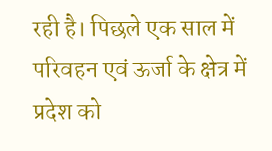रही है। पिछले एक साल में परिवहन एवं ऊर्जा के क्षेत्र में प्रदेश को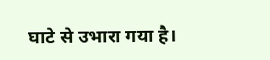घाटे से उभारा गया है।